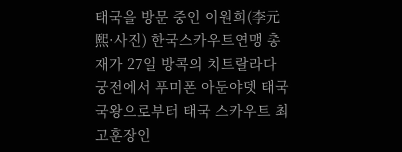태국을 방문 중인 이원희(李元熙·사진) 한국스카우트연맹 총재가 27일 방콕의 치트랄라다 궁전에서 푸미폰 아둔야뎃 태국 국왕으로부터 태국 스카우트 최고훈장인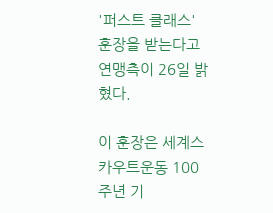'퍼스트 클래스'훈장을 받는다고 연맹측이 26일 밝혔다.

이 훈장은 세계스카우트운동 100주년 기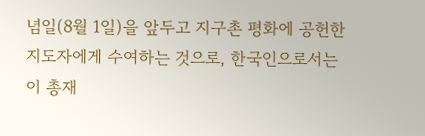념일(8월 1일)을 앞두고 지구촌 평화에 공헌한 지도자에게 수여하는 것으로, 한국인으로서는 이 총재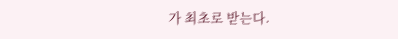가 최초로 받는다.